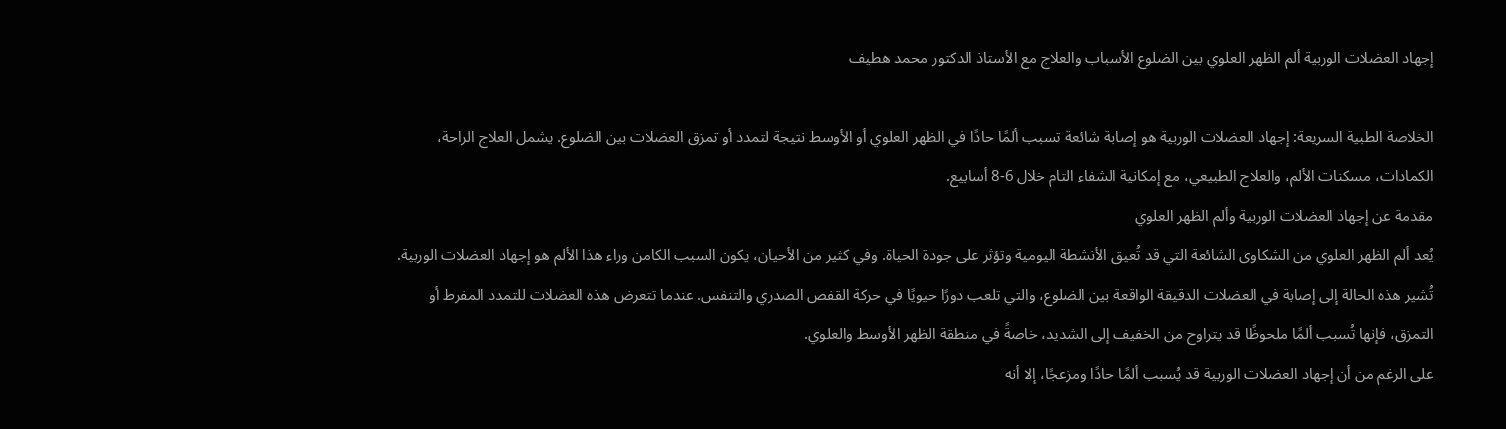إجهاد العضلات الوربية ألم الظهر العلوي بين الضلوع الأسباب والعلاج مع الأستاذ الدكتور محمد هطيف

الخلاصة الطبية السريعة: إجهاد العضلات الوربية هو إصابة شائعة تسبب ألمًا حادًا في الظهر العلوي أو الأوسط نتيجة لتمدد أو تمزق العضلات بين الضلوع. يشمل العلاج الراحة، الكمادات، مسكنات الألم، والعلاج الطبيعي، مع إمكانية الشفاء التام خلال 6-8 أسابيع.
مقدمة عن إجهاد العضلات الوربية وألم الظهر العلوي
يُعد ألم الظهر العلوي من الشكاوى الشائعة التي قد تُعيق الأنشطة اليومية وتؤثر على جودة الحياة. وفي كثير من الأحيان، يكون السبب الكامن وراء هذا الألم هو إجهاد العضلات الوربية. تُشير هذه الحالة إلى إصابة في العضلات الدقيقة الواقعة بين الضلوع، والتي تلعب دورًا حيويًا في حركة القفص الصدري والتنفس. عندما تتعرض هذه العضلات للتمدد المفرط أو التمزق، فإنها تُسبب ألمًا ملحوظًا قد يتراوح من الخفيف إلى الشديد، خاصةً في منطقة الظهر الأوسط والعلوي.
على الرغم من أن إجهاد العضلات الوربية قد يُسبب ألمًا حادًا ومزعجًا، إلا أنه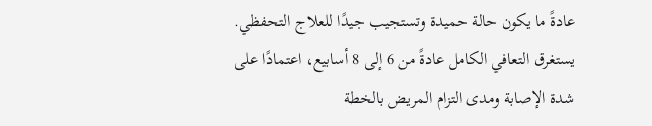عادةً ما يكون حالة حميدة وتستجيب جيدًا للعلاج التحفظي. يستغرق التعافي الكامل عادةً من 6 إلى 8 أسابيع، اعتمادًا على شدة الإصابة ومدى التزام المريض بالخطة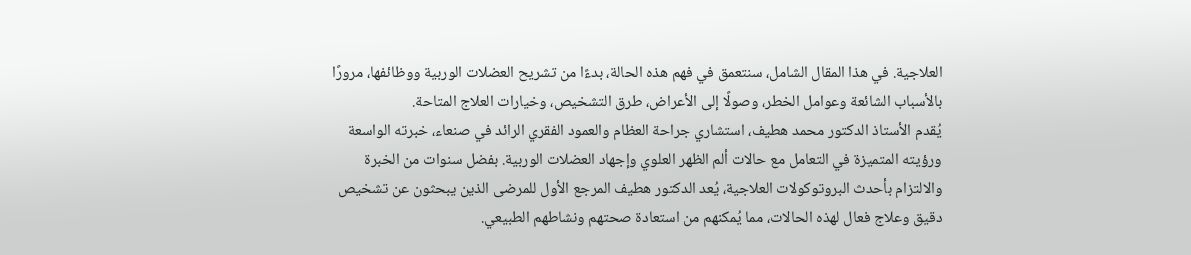العلاجية. في هذا المقال الشامل، سنتعمق في فهم هذه الحالة، بدءًا من تشريح العضلات الوربية ووظائفها، مرورًا بالأسباب الشائعة وعوامل الخطر، وصولًا إلى الأعراض، طرق التشخيص، وخيارات العلاج المتاحة.
يُقدم الأستاذ الدكتور محمد هطيف، استشاري جراحة العظام والعمود الفقري الرائد في صنعاء، خبرته الواسعة ورؤيته المتميزة في التعامل مع حالات ألم الظهر العلوي وإجهاد العضلات الوربية. بفضل سنوات من الخبرة والالتزام بأحدث البروتوكولات العلاجية، يُعد الدكتور هطيف المرجع الأول للمرضى الذين يبحثون عن تشخيص دقيق وعلاج فعال لهذه الحالات، مما يُمكنهم من استعادة صحتهم ونشاطهم الطبيعي.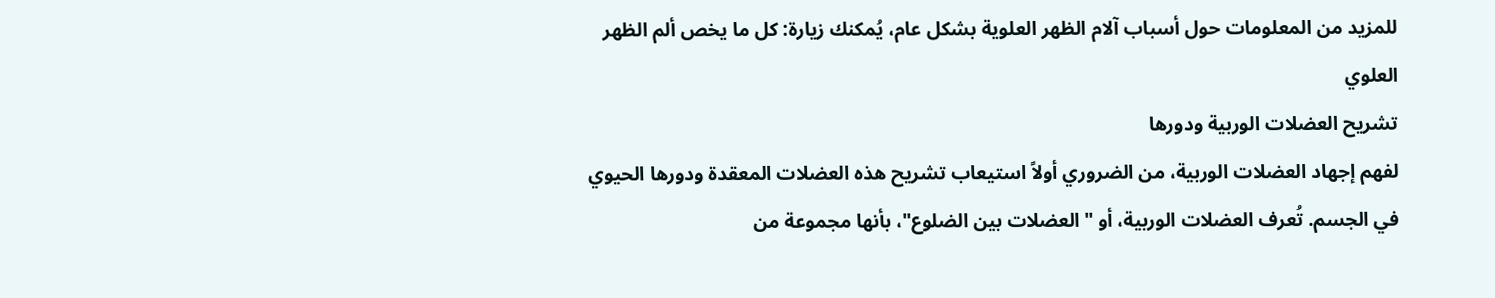للمزيد من المعلومات حول أسباب آلام الظهر العلوية بشكل عام، يُمكنك زيارة: كل ما يخص ألم الظهر العلوي
تشريح العضلات الوربية ودورها
لفهم إجهاد العضلات الوربية، من الضروري أولاً استيعاب تشريح هذه العضلات المعقدة ودورها الحيوي في الجسم. تُعرف العضلات الوربية، أو "العضلات بين الضلوع"، بأنها مجموعة من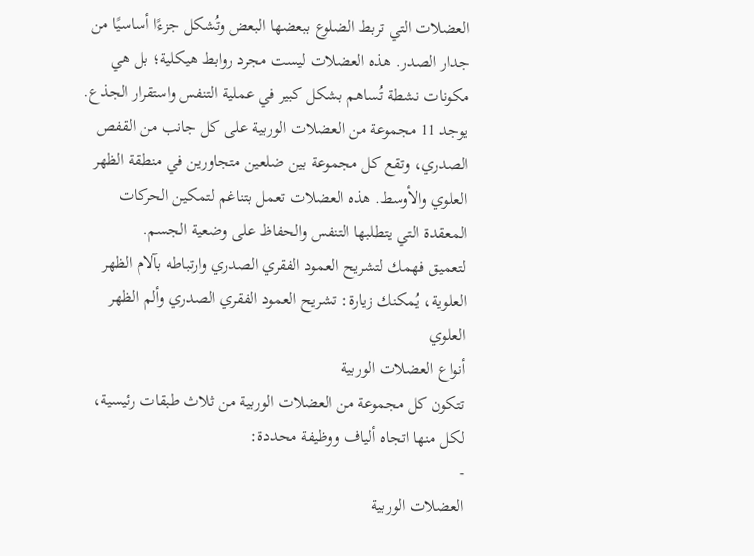العضلات التي تربط الضلوع ببعضها البعض وتُشكل جزءًا أساسيًا من جدار الصدر. هذه العضلات ليست مجرد روابط هيكلية؛ بل هي مكونات نشطة تُساهم بشكل كبير في عملية التنفس واستقرار الجذع.
يوجد 11 مجموعة من العضلات الوربية على كل جانب من القفص الصدري، وتقع كل مجموعة بين ضلعين متجاورين في منطقة الظهر العلوي والأوسط. هذه العضلات تعمل بتناغم لتمكين الحركات المعقدة التي يتطلبها التنفس والحفاظ على وضعية الجسم.
لتعميق فهمك لتشريح العمود الفقري الصدري وارتباطه بآلام الظهر العلوية، يُمكنك زيارة: تشريح العمود الفقري الصدري وألم الظهر العلوي
أنواع العضلات الوربية
تتكون كل مجموعة من العضلات الوربية من ثلاث طبقات رئيسية، لكل منها اتجاه ألياف ووظيفة محددة:
-
العضلات الوربية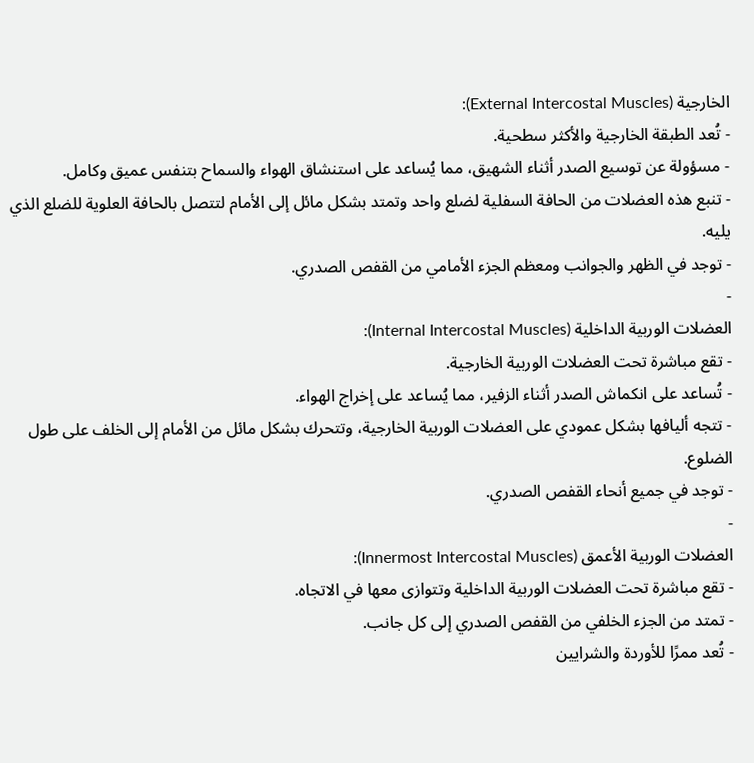الخارجية (External Intercostal Muscles):
- تُعد الطبقة الخارجية والأكثر سطحية.
- مسؤولة عن توسيع الصدر أثناء الشهيق، مما يُساعد على استنشاق الهواء والسماح بتنفس عميق وكامل.
- تنبع هذه العضلات من الحافة السفلية لضلع واحد وتمتد بشكل مائل إلى الأمام لتتصل بالحافة العلوية للضلع الذي يليه.
- توجد في الظهر والجوانب ومعظم الجزء الأمامي من القفص الصدري.
-
العضلات الوربية الداخلية (Internal Intercostal Muscles):
- تقع مباشرة تحت العضلات الوربية الخارجية.
- تُساعد على انكماش الصدر أثناء الزفير، مما يُساعد على إخراج الهواء.
- تتجه أليافها بشكل عمودي على العضلات الوربية الخارجية، وتتحرك بشكل مائل من الأمام إلى الخلف على طول الضلوع.
- توجد في جميع أنحاء القفص الصدري.
-
العضلات الوربية الأعمق (Innermost Intercostal Muscles):
- تقع مباشرة تحت العضلات الوربية الداخلية وتتوازى معها في الاتجاه.
- تمتد من الجزء الخلفي من القفص الصدري إلى كل جانب.
- تُعد ممرًا للأوردة والشرايين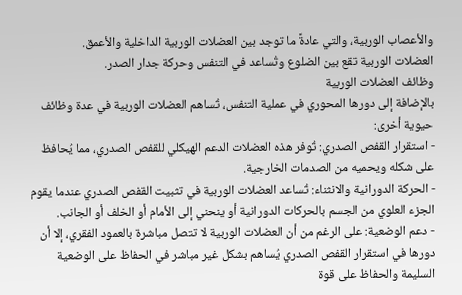والأعصاب الوربية، والتي عادةً ما توجد بين العضلات الوربية الداخلية والأعمق.
العضلات الوربية تقع بين الضلوع وتُساعد في التنفس وحركة جدار الصدر.
وظائف العضلات الوربية
بالإضافة إلى دورها المحوري في عملية التنفس، تُساهم العضلات الوربية في عدة وظائف حيوية أخرى:
- استقرار القفص الصدري: تُوفر هذه العضلات الدعم الهيكلي للقفص الصدري، مما يُحافظ على شكله ويحميه من الصدمات الخارجية.
- الحركة الدورانية والانثناء: تُساعد العضلات الوربية في تثبيت القفص الصدري عندما يقوم الجزء العلوي من الجسم بالحركات الدورانية أو ينحني إلى الأمام أو الخلف أو الجانب.
- دعم الوضعية: على الرغم من أن العضلات الوربية لا تتصل مباشرة بالعمود الفقري، إلا أن دورها في استقرار القفص الصدري يُساهم بشكل غير مباشر في الحفاظ على الوضعية السليمة والحفاظ على قوة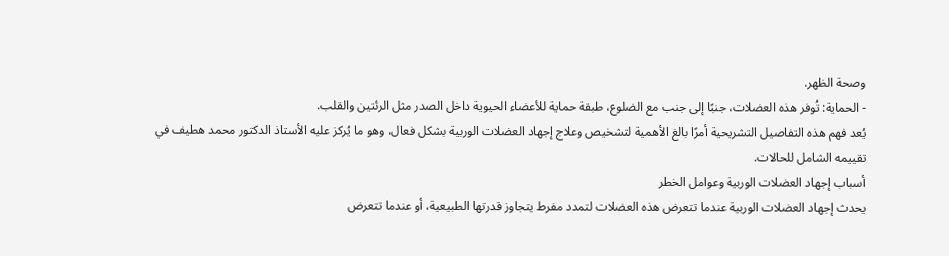وصحة الظهر.
- الحماية: تُوفر هذه العضلات، جنبًا إلى جنب مع الضلوع، طبقة حماية للأعضاء الحيوية داخل الصدر مثل الرئتين والقلب.
يُعد فهم هذه التفاصيل التشريحية أمرًا بالغ الأهمية لتشخيص وعلاج إجهاد العضلات الوربية بشكل فعال، وهو ما يُركز عليه الأستاذ الدكتور محمد هطيف في تقييمه الشامل للحالات.
أسباب إجهاد العضلات الوربية وعوامل الخطر
يحدث إجهاد العضلات الوربية عندما تتعرض هذه العضلات لتمدد مفرط يتجاوز قدرتها الطبيعية، أو عندما تتعرض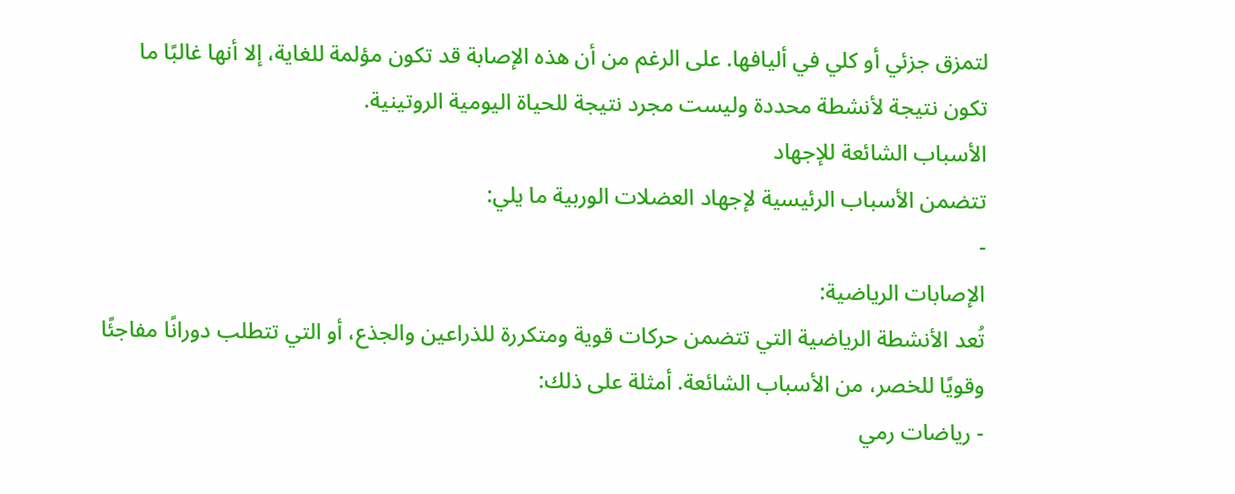لتمزق جزئي أو كلي في أليافها. على الرغم من أن هذه الإصابة قد تكون مؤلمة للغاية، إلا أنها غالبًا ما تكون نتيجة لأنشطة محددة وليست مجرد نتيجة للحياة اليومية الروتينية.
الأسباب الشائعة للإجهاد
تتضمن الأسباب الرئيسية لإجهاد العضلات الوربية ما يلي:
-
الإصابات الرياضية:
تُعد الأنشطة الرياضية التي تتضمن حركات قوية ومتكررة للذراعين والجذع، أو التي تتطلب دورانًا مفاجئًا وقويًا للخصر، من الأسباب الشائعة. أمثلة على ذلك:
- رياضات رمي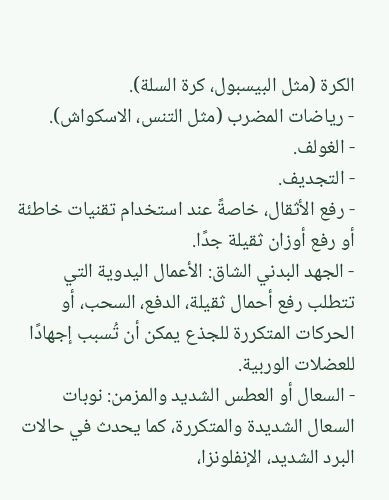الكرة (مثل البيسبول، كرة السلة).
- رياضات المضرب (مثل التنس، الاسكواش).
- الغولف.
- التجديف.
- رفع الأثقال، خاصةً عند استخدام تقنيات خاطئة أو رفع أوزان ثقيلة جدًا.
- الجهد البدني الشاق: الأعمال اليدوية التي تتطلب رفع أحمال ثقيلة، الدفع، السحب، أو الحركات المتكررة للجذع يمكن أن تُسبب إجهادًا للعضلات الوربية.
- السعال أو العطس الشديد والمزمن: نوبات السعال الشديدة والمتكررة، كما يحدث في حالات البرد الشديد، الإنفلونزا،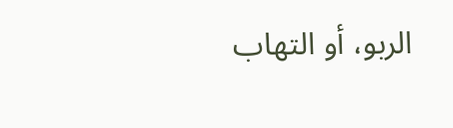الربو، أو التهاب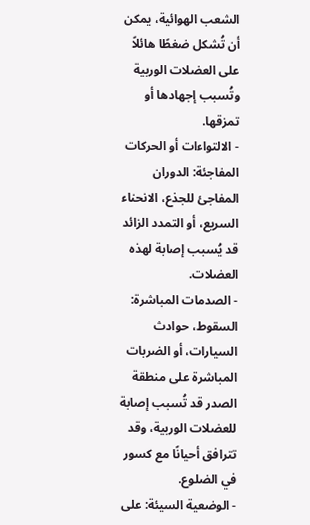الشعب الهوائية، يمكن أن تُشكل ضغطًا هائلاً على العضلات الوربية وتُسبب إجهادها أو تمزقها.
- الالتواءات أو الحركات المفاجئة: الدوران المفاجئ للجذع، الانحناء السريع، أو التمدد الزائد قد يُسبب إصابة لهذه العضلات.
- الصدمات المباشرة: السقوط، حوادث السيارات، أو الضربات المباشرة على منطقة الصدر قد تُسبب إصابة للعضلات الوربية، وقد تترافق أحيانًا مع كسور في الضلوع.
- الوضعية السيئة: على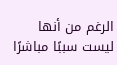الرغم من أنها ليست سببًا مباشرًا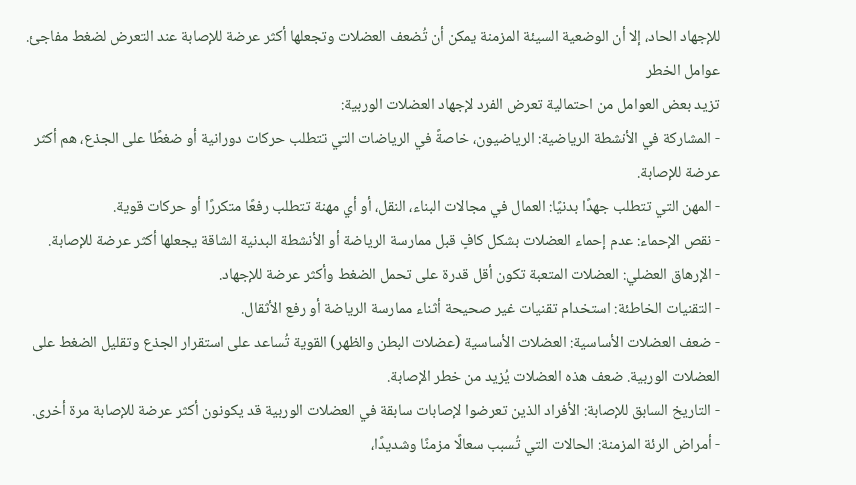للإجهاد الحاد، إلا أن الوضعية السيئة المزمنة يمكن أن تُضعف العضلات وتجعلها أكثر عرضة للإصابة عند التعرض لضغط مفاجئ.
عوامل الخطر
تزيد بعض العوامل من احتمالية تعرض الفرد لإجهاد العضلات الوربية:
- المشاركة في الأنشطة الرياضية: الرياضيون، خاصةً في الرياضات التي تتطلب حركات دورانية أو ضغطًا على الجذع، هم أكثر عرضة للإصابة.
- المهن التي تتطلب جهدًا بدنيًا: العمال في مجالات البناء، النقل، أو أي مهنة تتطلب رفعًا متكررًا أو حركات قوية.
- نقص الإحماء: عدم إحماء العضلات بشكل كافٍ قبل ممارسة الرياضة أو الأنشطة البدنية الشاقة يجعلها أكثر عرضة للإصابة.
- الإرهاق العضلي: العضلات المتعبة تكون أقل قدرة على تحمل الضغط وأكثر عرضة للإجهاد.
- التقنيات الخاطئة: استخدام تقنيات غير صحيحة أثناء ممارسة الرياضة أو رفع الأثقال.
- ضعف العضلات الأساسية: العضلات الأساسية (عضلات البطن والظهر) القوية تُساعد على استقرار الجذع وتقليل الضغط على العضلات الوربية. ضعف هذه العضلات يُزيد من خطر الإصابة.
- التاريخ السابق للإصابة: الأفراد الذين تعرضوا لإصابات سابقة في العضلات الوربية قد يكونون أكثر عرضة للإصابة مرة أخرى.
- أمراض الرئة المزمنة: الحالات التي تُسبب سعالًا مزمنًا وشديدًا،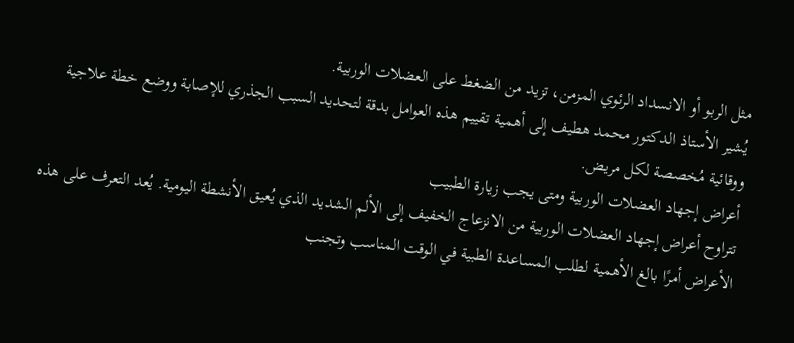مثل الربو أو الانسداد الرئوي المزمن، تزيد من الضغط على العضلات الوربية.
يُشير الأستاذ الدكتور محمد هطيف إلى أهمية تقييم هذه العوامل بدقة لتحديد السبب الجذري للإصابة ووضع خطة علاجية ووقائية مُخصصة لكل مريض.
أعراض إجهاد العضلات الوربية ومتى يجب زيارة الطبيب
تتراوح أعراض إجهاد العضلات الوربية من الانزعاج الخفيف إلى الألم الشديد الذي يُعيق الأنشطة اليومية. يُعد التعرف على هذه الأعراض أمرًا بالغ الأهمية لطلب المساعدة الطبية في الوقت المناسب وتجنب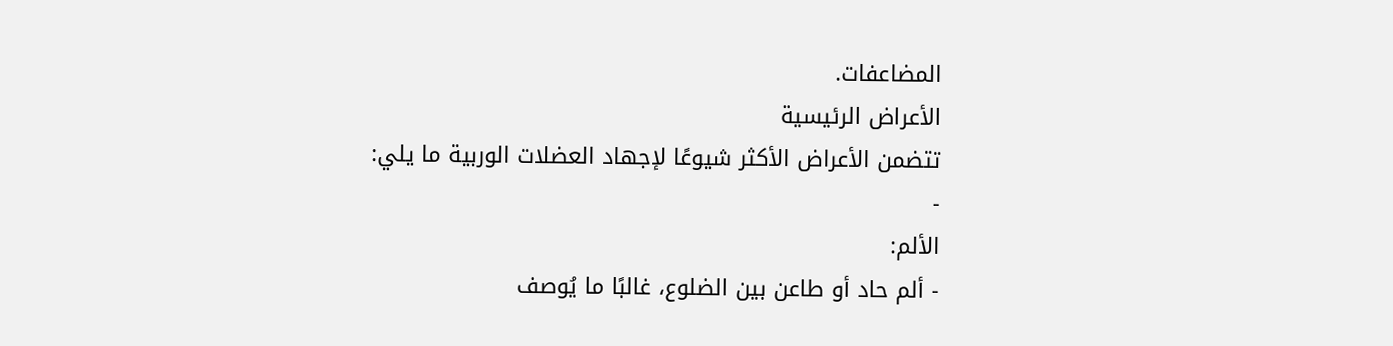المضاعفات.
الأعراض الرئيسية
تتضمن الأعراض الأكثر شيوعًا لإجهاد العضلات الوربية ما يلي:
-
الألم:
- ألم حاد أو طاعن بين الضلوع، غالبًا ما يُوصف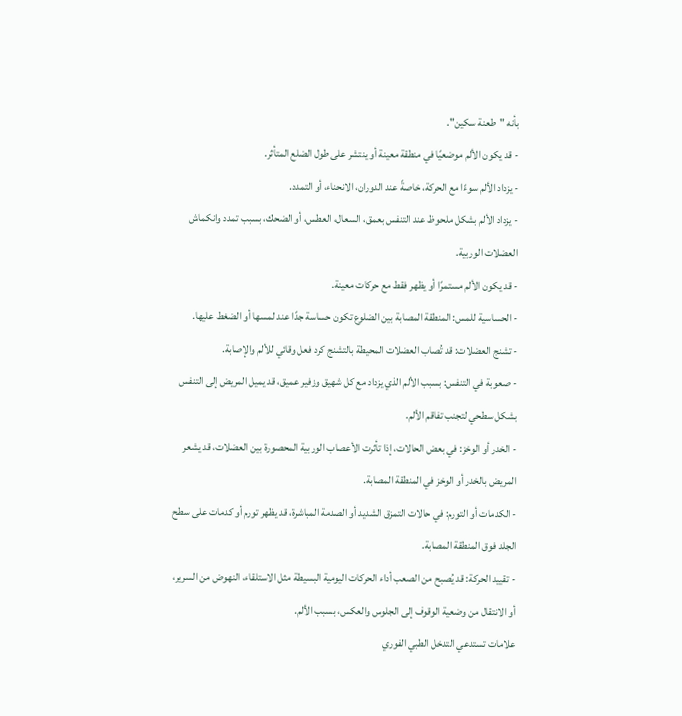بأنه "طعنة سكين".
- قد يكون الألم موضعيًا في منطقة معينة أو ينتشر على طول الضلع المتأثر.
- يزداد الألم سوءًا مع الحركة، خاصةً عند الدوران، الانحناء، أو التمدد.
- يزداد الألم بشكل ملحوظ عند التنفس بعمق، السعال، العطس، أو الضحك، بسبب تمدد وانكماش العضلات الوربية.
- قد يكون الألم مستمرًا أو يظهر فقط مع حركات معينة.
- الحساسية للمس: المنطقة المصابة بين الضلوع تكون حساسة جدًا عند لمسها أو الضغط عليها.
- تشنج العضلات: قد تُصاب العضلات المحيطة بالتشنج كرد فعل وقائي للألم والإصابة.
- صعوبة في التنفس: بسبب الألم الذي يزداد مع كل شهيق وزفير عميق، قد يميل المريض إلى التنفس بشكل سطحي لتجنب تفاقم الألم.
- الخدر أو الوخز: في بعض الحالات، إذا تأثرت الأعصاب الوربية المحصورة بين العضلات، قد يشعر المريض بالخدر أو الوخز في المنطقة المصابة.
- الكدمات أو التورم: في حالات التمزق الشديد أو الصدمة المباشرة، قد يظهر تورم أو كدمات على سطح الجلد فوق المنطقة المصابة.
- تقييد الحركة: قد يُصبح من الصعب أداء الحركات اليومية البسيطة مثل الاستلقاء، النهوض من السرير، أو الانتقال من وضعية الوقوف إلى الجلوس والعكس، بسبب الألم.
علامات تستدعي التدخل الطبي الفوري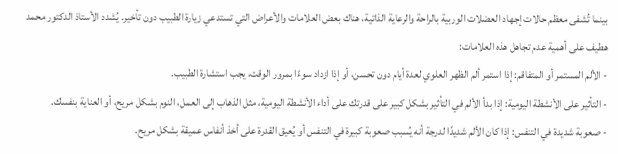بينما تُشفى معظم حالات إجهاد العضلات الوربية بالراحة والرعاية الذاتية، هناك بعض العلامات والأعراض التي تستدعي زيارة الطبيب دون تأخير. يُشدد الأستاذ الدكتور محمد هطيف على أهمية عدم تجاهل هذه العلامات:
- الألم المستمر أو المتفاقم: إذا استمر ألم الظهر العلوي لعدة أيام دون تحسن، أو إذا ازداد سوءًا بمرور الوقت، يجب استشارة الطبيب.
- التأثير على الأنشطة اليومية: إذا بدأ الألم في التأثير بشكل كبير على قدرتك على أداء الأنشطة اليومية، مثل الذهاب إلى العمل، النوم بشكل مريح، أو العناية بنفسك.
- صعوبة شديدة في التنفس: إذا كان الألم شديدًا لدرجة أنه يُسبب صعوبة كبيرة في التنفس أو يُعيق القدرة على أخذ أنفاس عميقة بشكل مريح.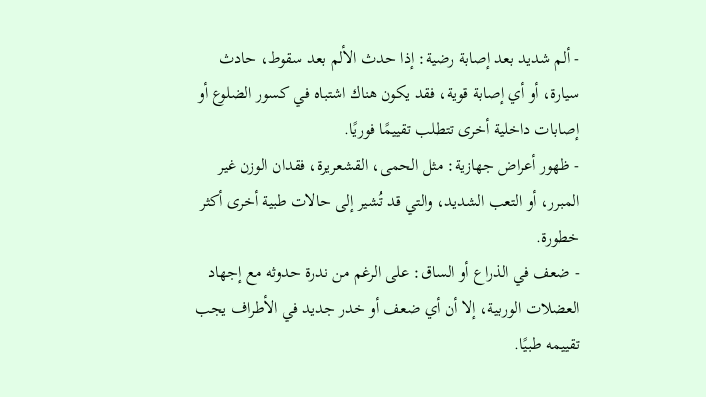- ألم شديد بعد إصابة رضية: إذا حدث الألم بعد سقوط، حادث سيارة، أو أي إصابة قوية، فقد يكون هناك اشتباه في كسور الضلوع أو إصابات داخلية أخرى تتطلب تقييمًا فوريًا.
- ظهور أعراض جهازية: مثل الحمى، القشعريرة، فقدان الوزن غير المبرر، أو التعب الشديد، والتي قد تُشير إلى حالات طبية أخرى أكثر خطورة.
- ضعف في الذراع أو الساق: على الرغم من ندرة حدوثه مع إجهاد العضلات الوربية، إلا أن أي ضعف أو خدر جديد في الأطراف يجب تقييمه طبيًا.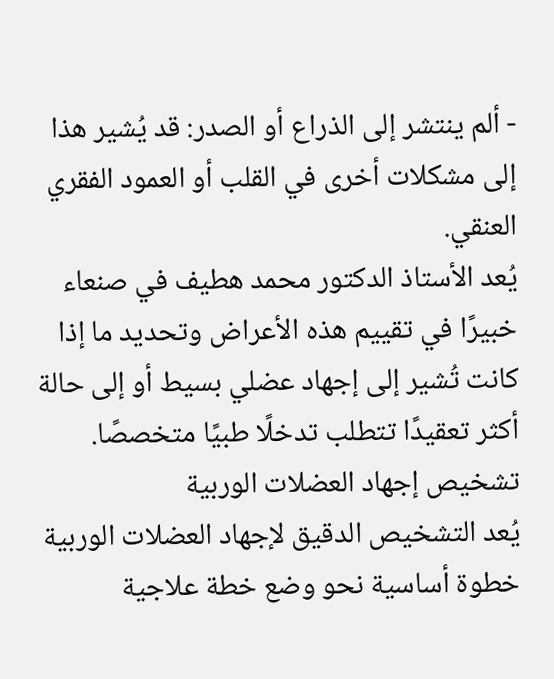- ألم ينتشر إلى الذراع أو الصدر: قد يُشير هذا إلى مشكلات أخرى في القلب أو العمود الفقري العنقي.
يُعد الأستاذ الدكتور محمد هطيف في صنعاء خبيرًا في تقييم هذه الأعراض وتحديد ما إذا كانت تُشير إلى إجهاد عضلي بسيط أو إلى حالة أكثر تعقيدًا تتطلب تدخلًا طبيًا متخصصًا.
تشخيص إجهاد العضلات الوربية
يُعد التشخيص الدقيق لإجهاد العضلات الوربية خطوة أساسية نحو وضع خطة علاجية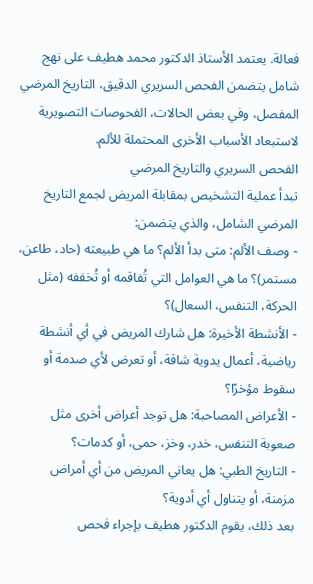فعالة. يعتمد الأستاذ الدكتور محمد هطيف على نهج شامل يتضمن الفحص السريري الدقيق، التاريخ المرضي المفصل، وفي بعض الحالات، الفحوصات التصويرية لاستبعاد الأسباب الأخرى المحتملة للألم.
الفحص السريري والتاريخ المرضي
تبدأ عملية التشخيص بمقابلة المريض لجمع التاريخ المرضي الشامل، والذي يتضمن:
- وصف الألم: متى بدأ الألم؟ ما هي طبيعته (حاد، طاعن، مستمر)؟ ما هي العوامل التي تُفاقمه أو تُخففه (مثل الحركة، التنفس، السعال)؟
- الأنشطة الأخيرة: هل شارك المريض في أي أنشطة رياضية، أعمال يدوية شاقة، أو تعرض لأي صدمة أو سقوط مؤخرًا؟
- الأعراض المصاحبة: هل توجد أعراض أخرى مثل صعوبة التنفس، خدر، وخز، حمى، أو كدمات؟
- التاريخ الطبي: هل يعاني المريض من أي أمراض مزمنة، أو يتناول أي أدوية؟
بعد ذلك، يقوم الدكتور هطيف بإجراء فحص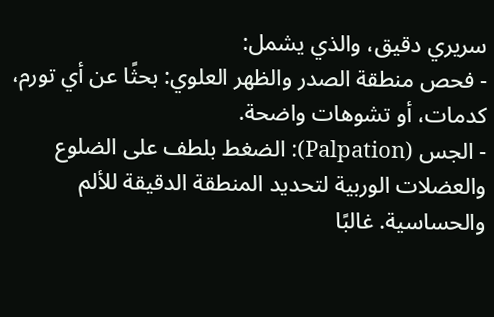سريري دقيق، والذي يشمل:
- فحص منطقة الصدر والظهر العلوي: بحثًا عن أي تورم، كدمات، أو تشوهات واضحة.
- الجس (Palpation): الضغط بلطف على الضلوع والعضلات الوربية لتحديد المنطقة الدقيقة للألم والحساسية. غالبًا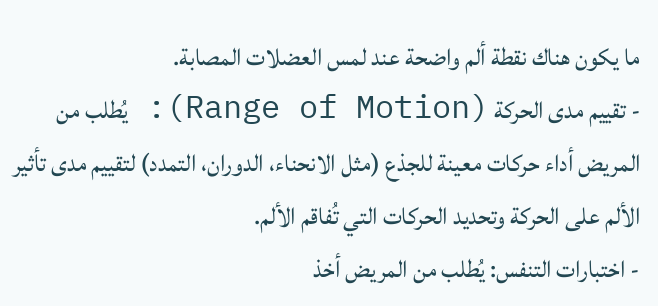ما يكون هناك نقطة ألم واضحة عند لمس العضلات المصابة.
- تقييم مدى الحركة (Range of Motion): يُطلب من المريض أداء حركات معينة للجذع (مثل الانحناء، الدوران، التمدد) لتقييم مدى تأثير الألم على الحركة وتحديد الحركات التي تُفاقم الألم.
- اختبارات التنفس: يُطلب من المريض أخذ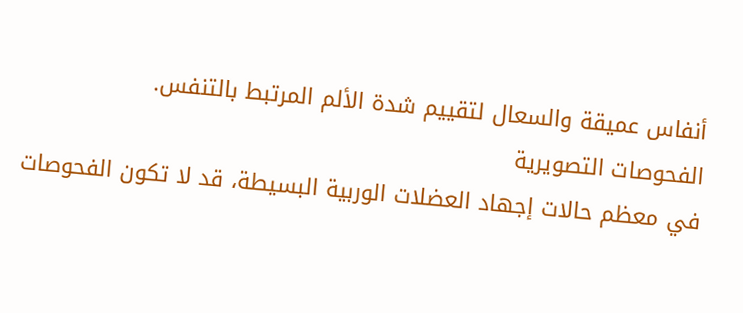أنفاس عميقة والسعال لتقييم شدة الألم المرتبط بالتنفس.
الفحوصات التصويرية
في معظم حالات إجهاد العضلات الوربية البسيطة، قد لا تكون الفحوصات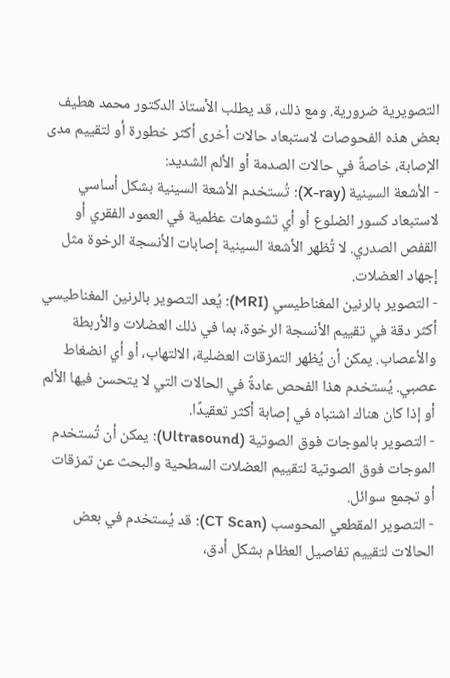التصويرية ضرورية. ومع ذلك، قد يطلب الأستاذ الدكتور محمد هطيف بعض هذه الفحوصات لاستبعاد حالات أخرى أكثر خطورة أو لتقييم مدى الإصابة، خاصةً في حالات الصدمة أو الألم الشديد:
- الأشعة السينية (X-ray): تُستخدم الأشعة السينية بشكل أساسي لاستبعاد كسور الضلوع أو أي تشوهات عظمية في العمود الفقري أو القفص الصدري. لا تُظهر الأشعة السينية إصابات الأنسجة الرخوة مثل إجهاد العضلات.
- التصوير بالرنين المغناطيسي (MRI): يُعد التصوير بالرنين المغناطيسي أكثر دقة في تقييم الأنسجة الرخوة، بما في ذلك العضلات والأربطة والأعصاب. يمكن أن يُظهر التمزقات العضلية، الالتهاب، أو أي انضغاط عصبي. يُستخدم هذا الفحص عادةً في الحالات التي لا يتحسن فيها الألم أو إذا كان هناك اشتباه في إصابة أكثر تعقيدًا.
- التصوير بالموجات فوق الصوتية (Ultrasound): يمكن أن تُستخدم الموجات فوق الصوتية لتقييم العضلات السطحية والبحث عن تمزقات أو تجمع سوائل.
- التصوير المقطعي المحوسب (CT Scan): قد يُستخدم في بعض الحالات لتقييم تفاصيل العظام بشكل أدق،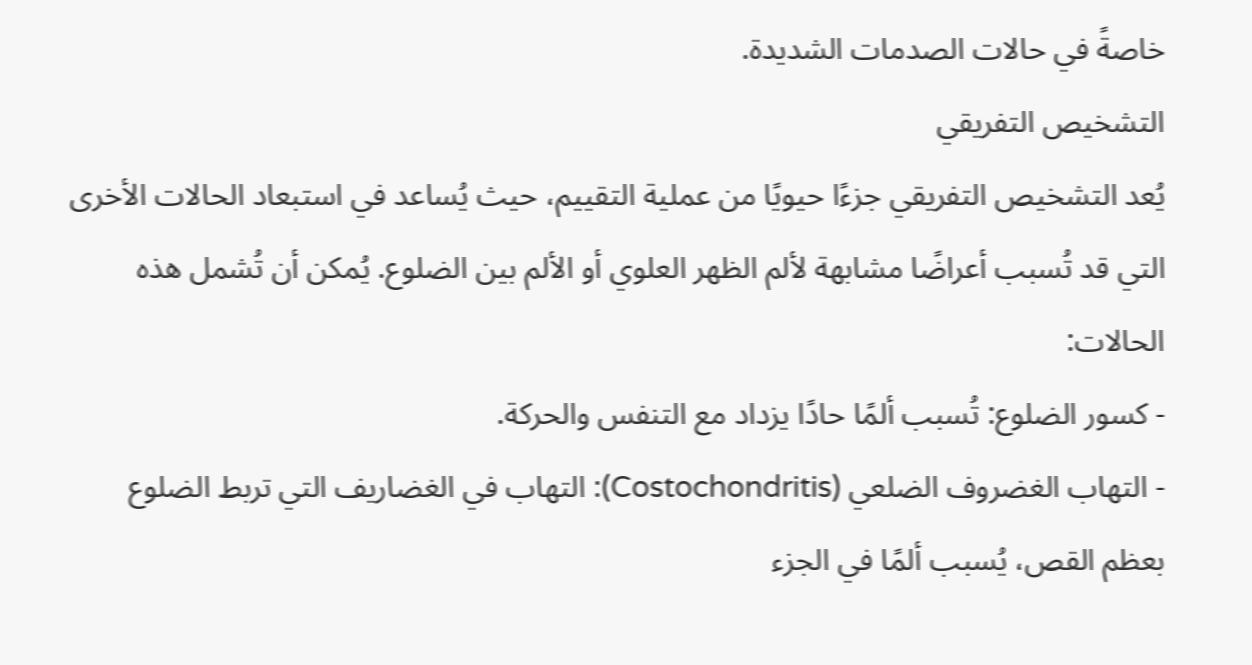خاصةً في حالات الصدمات الشديدة.
التشخيص التفريقي
يُعد التشخيص التفريقي جزءًا حيويًا من عملية التقييم، حيث يُساعد في استبعاد الحالات الأخرى التي قد تُسبب أعراضًا مشابهة لألم الظهر العلوي أو الألم بين الضلوع. يُمكن أن تُشمل هذه الحالات:
- كسور الضلوع: تُسبب ألمًا حادًا يزداد مع التنفس والحركة.
- التهاب الغضروف الضلعي (Costochondritis): التهاب في الغضاريف التي تربط الضلوع بعظم القص، يُسبب ألمًا في الجزء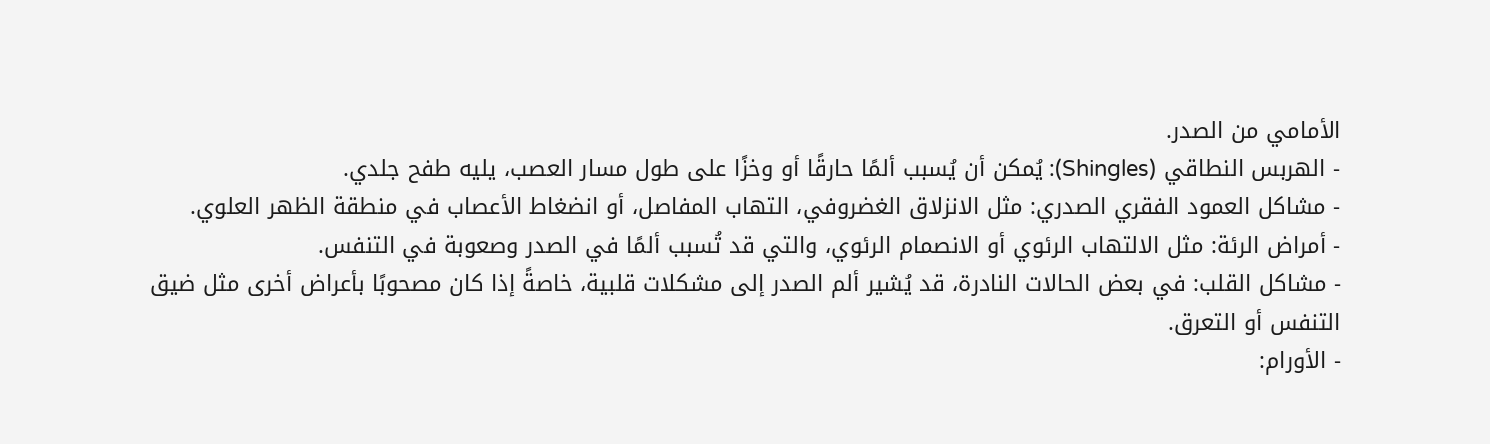الأمامي من الصدر.
- الهربس النطاقي (Shingles): يُمكن أن يُسبب ألمًا حارقًا أو وخزًا على طول مسار العصب، يليه طفح جلدي.
- مشاكل العمود الفقري الصدري: مثل الانزلاق الغضروفي، التهاب المفاصل، أو انضغاط الأعصاب في منطقة الظهر العلوي.
- أمراض الرئة: مثل الالتهاب الرئوي أو الانصمام الرئوي، والتي قد تُسبب ألمًا في الصدر وصعوبة في التنفس.
- مشاكل القلب: في بعض الحالات النادرة، قد يُشير ألم الصدر إلى مشكلات قلبية، خاصةً إذا كان مصحوبًا بأعراض أخرى مثل ضيق التنفس أو التعرق.
- الأورام: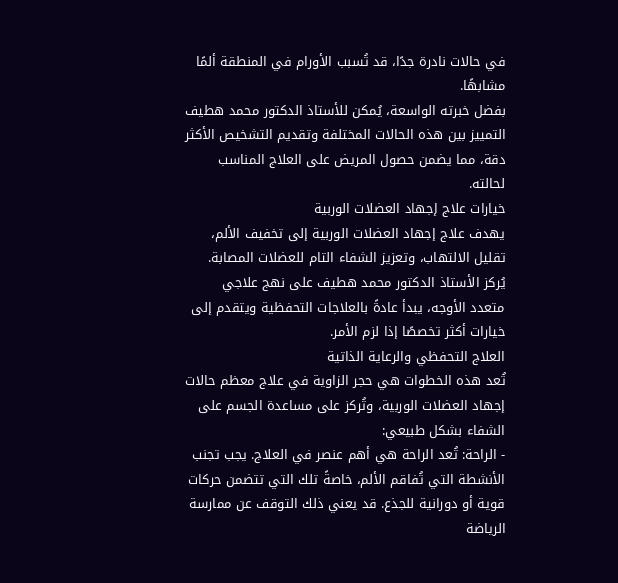في حالات نادرة جدًا، قد تُسبب الأورام في المنطقة ألمًا مشابهًا.
بفضل خبرته الواسعة، يُمكن للأستاذ الدكتور محمد هطيف التمييز بين هذه الحالات المختلفة وتقديم التشخيص الأكثر دقة، مما يضمن حصول المريض على العلاج المناسب لحالته.
خيارات علاج إجهاد العضلات الوربية
يهدف علاج إجهاد العضلات الوربية إلى تخفيف الألم، تقليل الالتهاب، وتعزيز الشفاء التام للعضلات المصابة. يُركز الأستاذ الدكتور محمد هطيف على نهج علاجي متعدد الأوجه، يبدأ عادةً بالعلاجات التحفظية ويتقدم إلى خيارات أكثر تخصصًا إذا لزم الأمر.
العلاج التحفظي والرعاية الذاتية
تُعد هذه الخطوات هي حجر الزاوية في علاج معظم حالات إجهاد العضلات الوربية، وتُركز على مساعدة الجسم على الشفاء بشكل طبيعي:
- الراحة: تُعد الراحة هي أهم عنصر في العلاج. يجب تجنب الأنشطة التي تُفاقم الألم، خاصةً تلك التي تتضمن حركات قوية أو دورانية للجذع. قد يعني ذلك التوقف عن ممارسة الرياضة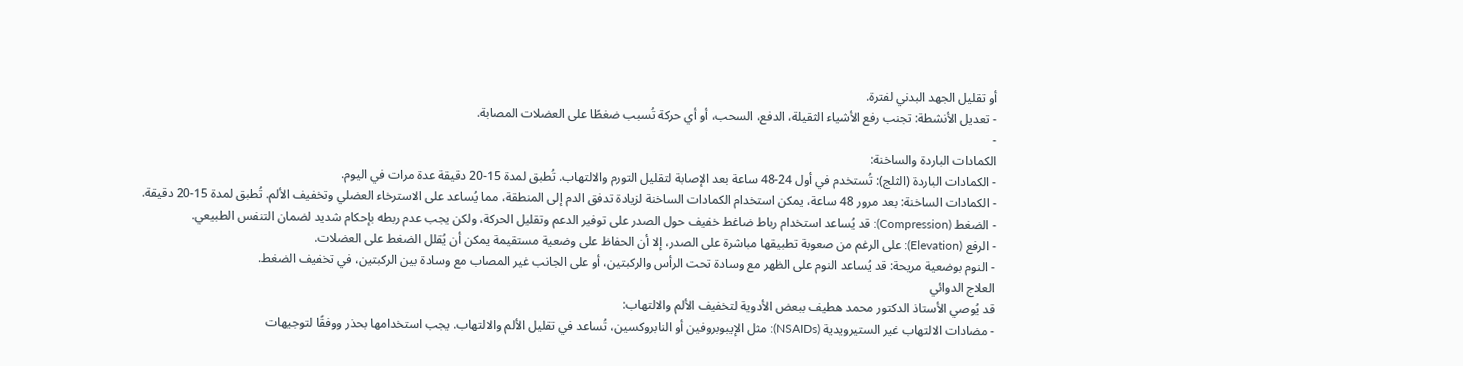أو تقليل الجهد البدني لفترة.
- تعديل الأنشطة: تجنب رفع الأشياء الثقيلة، الدفع، السحب، أو أي حركة تُسبب ضغطًا على العضلات المصابة.
-
الكمادات الباردة والساخنة:
- الكمادات الباردة (الثلج): تُستخدم في أول 24-48 ساعة بعد الإصابة لتقليل التورم والالتهاب. تُطبق لمدة 15-20 دقيقة عدة مرات في اليوم.
- الكمادات الساخنة: بعد مرور 48 ساعة، يمكن استخدام الكمادات الساخنة لزيادة تدفق الدم إلى المنطقة، مما يُساعد على الاسترخاء العضلي وتخفيف الألم. تُطبق لمدة 15-20 دقيقة.
- الضغط (Compression): قد يُساعد استخدام رباط ضاغط خفيف حول الصدر على توفير الدعم وتقليل الحركة، ولكن يجب عدم ربطه بإحكام شديد لضمان التنفس الطبيعي.
- الرفع (Elevation): على الرغم من صعوبة تطبيقها مباشرة على الصدر، إلا أن الحفاظ على وضعية مستقيمة يمكن أن يُقلل الضغط على العضلات.
- النوم بوضعية مريحة: قد يُساعد النوم على الظهر مع وسادة تحت الرأس والركبتين، أو على الجانب غير المصاب مع وسادة بين الركبتين، في تخفيف الضغط.
العلاج الدوائي
قد يُوصي الأستاذ الدكتور محمد هطيف ببعض الأدوية لتخفيف الألم والالتهاب:
- مضادات الالتهاب غير الستيرويدية (NSAIDs): مثل الإيبوبروفين أو النابروكسين، تُساعد في تقليل الألم والالتهاب. يجب استخدامها بحذر ووفقًا لتوجيهات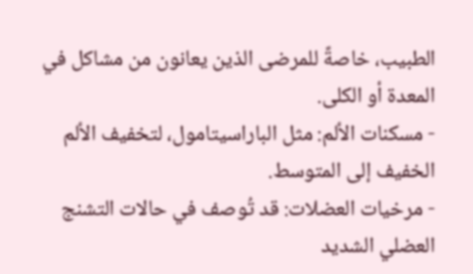الطبيب، خاصةً للمرضى الذين يعانون من مشاكل في المعدة أو الكلى.
- مسكنات الألم: مثل الباراسيتامول، لتخفيف الألم الخفيف إلى المتوسط.
- مرخيات العضلات: قد تُوصف في حالات التشنج العضلي الشديد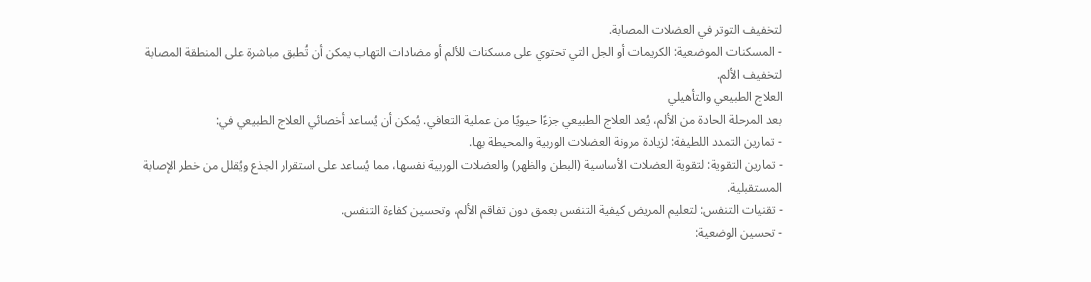لتخفيف التوتر في العضلات المصابة.
- المسكنات الموضعية: الكريمات أو الجل التي تحتوي على مسكنات للألم أو مضادات التهاب يمكن أن تُطبق مباشرة على المنطقة المصابة لتخفيف الألم.
العلاج الطبيعي والتأهيلي
بعد المرحلة الحادة من الألم، يُعد العلاج الطبيعي جزءًا حيويًا من عملية التعافي. يُمكن أن يُساعد أخصائي العلاج الطبيعي في:
- تمارين التمدد اللطيفة: لزيادة مرونة العضلات الوربية والمحيطة بها.
- تمارين التقوية: لتقوية العضلات الأساسية (البطن والظهر) والعضلات الوربية نفسها، مما يُساعد على استقرار الجذع ويُقلل من خطر الإصابة المستقبلية.
- تقنيات التنفس: لتعليم المريض كيفية التنفس بعمق دون تفاقم الألم، وتحسين كفاءة التنفس.
- تحسين الوضعية: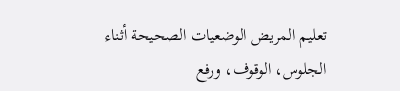تعليم المريض الوضعيات الصحيحة أثناء الجلوس، الوقوف، ورفع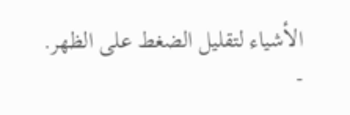الأشياء لتقليل الضغط على الظهر.
-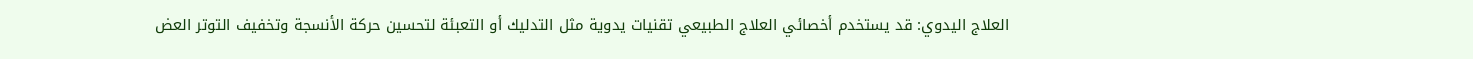العلاج اليدوي: قد يستخدم أخصائي العلاج الطبيعي تقنيات يدوية مثل التدليك أو التعبئة لتحسين حركة الأنسجة وتخفيف التوتر العض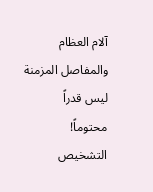آلام العظام والمفاصل المزمنة ليس قدراً محتوماً! التشخيص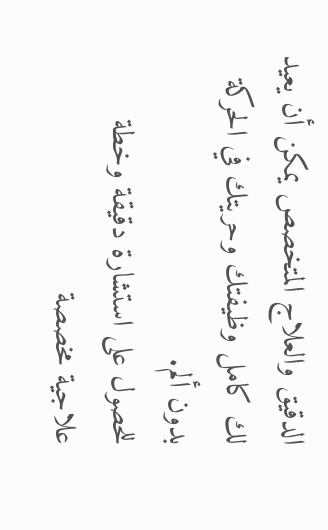الدقيق والعلاج المتخصص يمكن أن يعيد لك كامل وظيفتك وحريتك في الحركة بدون ألم.
للحصول على استشارة دقيقة وخطة علاجية مخصصة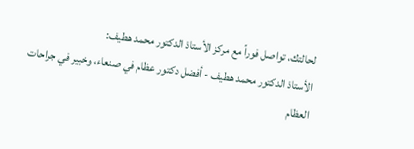لحالتك، تواصل فوراً مع مركز الأستاذ الدكتور محمد هطيف:
الأستاذ الدكتور محمد هطيف - أفضل دكتور عظام في صنعاء، وخبير في جراحات العظام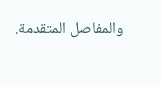والمفاصل المتقدمة.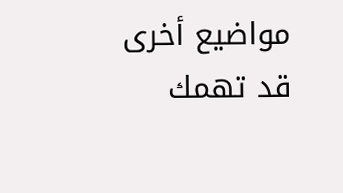مواضيع أخرى قد تهمك